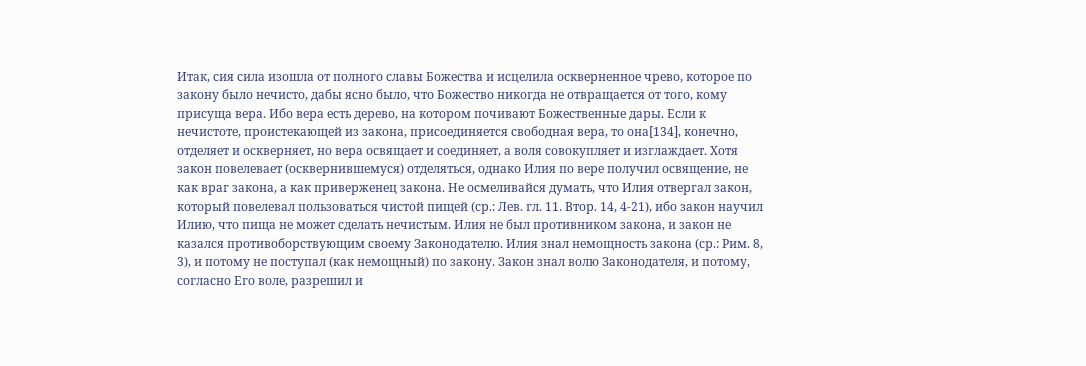Итак, сия сила изошла от полного славы Божества и исцелила оскверненное чрево, которое по закону было нечисто, дабы ясно было, что Божество никогда не отвращается от того, кому присуща вера. Ибо вера есть дерево, на котором почивают Божественные дары. Если к нечистоте, проистекающей из закона, присоединяется свободная вера, то она[134], конечно, отделяет и оскверняет, но вера освящает и соединяет, а воля совокупляет и изглаждает. Хотя закон повелевает (осквернившемуся) отделяться, однако Илия по вере получил освящение, не как враг закона, а как приверженец закона. Не осмеливайся думать, что Илия отвергал закон, который повелевал пользоваться чистой пищей (ср.: Лев. гл. 11. Втор. 14, 4-21), ибо закон научил Илию, что пища не может сделать нечистым. Илия не был противником закона, и закон не казался противоборствующим своему Законодателю. Илия знал немощность закона (ср.: Рим. 8, 3), и потому не поступал (как немощный) по закону. Закон знал волю Законодателя, и потому, согласно Его воле, разрешил и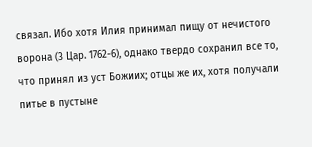связал. Ибо хотя Илия принимал пищу от нечистого ворона (3 Цар. 1762-6), однако твердо сохранил все то, что принял из уст Божиих; отцы же их, хотя получали питье в пустыне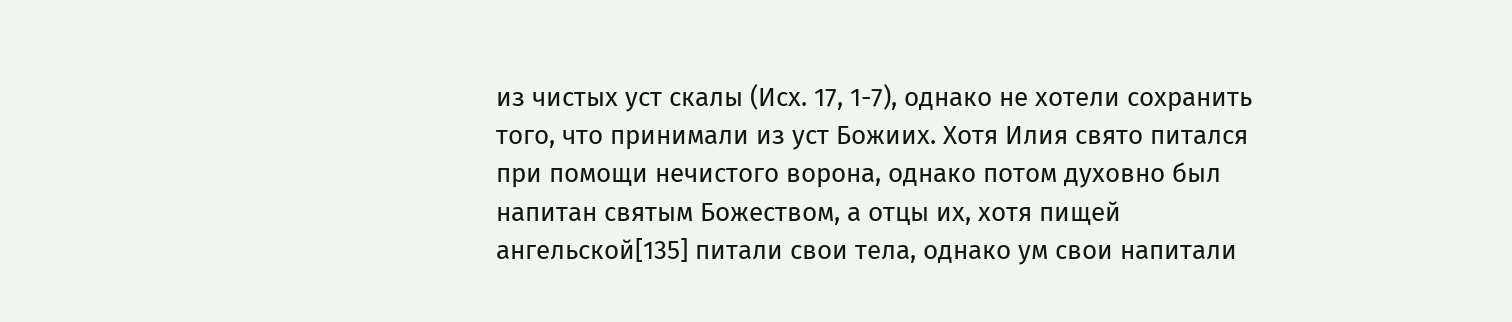из чистых уст скалы (Исх. 17, 1-7), однако не хотели сохранить того, что принимали из уст Божиих. Хотя Илия свято питался при помощи нечистого ворона, однако потом духовно был напитан святым Божеством, а отцы их, хотя пищей ангельской[135] питали свои тела, однако ум свои напитали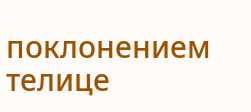поклонением телице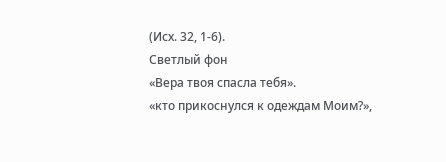(Исх. 32, 1-6).
Светлый фон
«Вера твоя спасла тебя».
«кто прикоснулся к одеждам Моим?»,